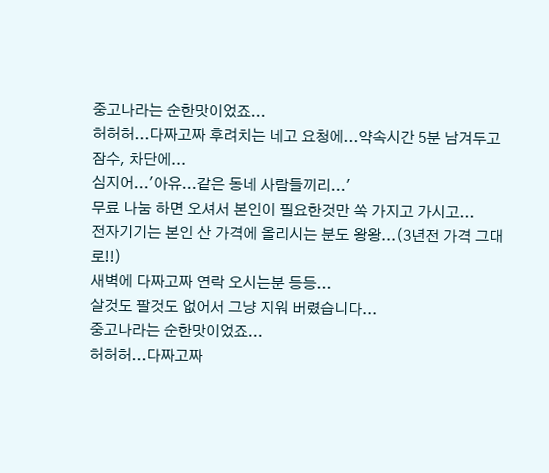중고나라는 순한맛이었죠...
허허허...다짜고짜 후려치는 네고 요청에...약속시간 5분 남겨두고 잠수, 차단에...
심지어...'아유...같은 동네 사람들끼리...'
무료 나눔 하면 오셔서 본인이 필요한것만 쏙 가지고 가시고...
전자기기는 본인 산 가격에 올리시는 분도 왕왕...(3년전 가격 그대로!!)
새벽에 다짜고짜 연락 오시는분 등등...
살것도 팔것도 없어서 그냥 지워 버렸습니다...
중고나라는 순한맛이었죠...
허허허...다짜고짜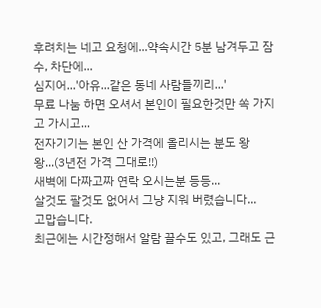후려치는 네고 요청에...약속시간 5분 남겨두고 잠수, 차단에...
심지어...'아유...같은 동네 사람들끼리...'
무료 나눔 하면 오셔서 본인이 필요한것만 쏙 가지고 가시고...
전자기기는 본인 산 가격에 올리시는 분도 왕왕...(3년전 가격 그대로!!)
새벽에 다짜고짜 연락 오시는분 등등...
살것도 팔것도 없어서 그냥 지워 버렸습니다...
고맙습니다.
최근에는 시간정해서 알람 끌수도 있고, 그래도 근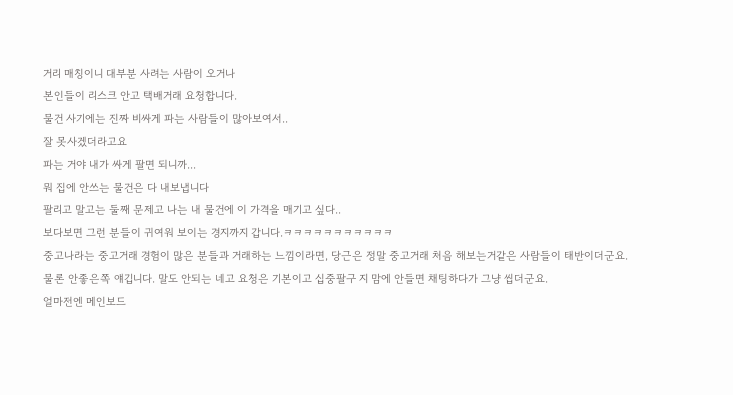거리 매칭이니 대부분 사려는 사람이 오거나
본인들이 리스크 안고 택배거래 요청합니다.
물건 사기에는 진짜 비싸게 파는 사람들이 많아보여서..
잘 못사겠더라고요
파는 거야 내가 싸게 팔면 되니까...
뭐 집에 안쓰는 물건은 다 내보냅니다
팔리고 말고는 둘째 문제고 나는 내 물건에 이 가격을 매기고 싶다..
보다보면 그런 분들이 귀여워 보이는 경지까지 갑니다.ㅋㅋㅋㅋㅋㅋㅋㅋㅋㅋㅋ
중고나라는 중고거래 경험이 많은 분들과 거래하는 느낌이라면, 당근은 정말 중고거래 처음 해보는거같은 사람들이 태반이더군요.
물론 안좋은쪽 얘깁니다. 말도 안되는 네고 요청은 기본이고 십중팔구 지 맘에 안들면 채팅하다가 그냥 씹더군요.
얼마전엔 메인보드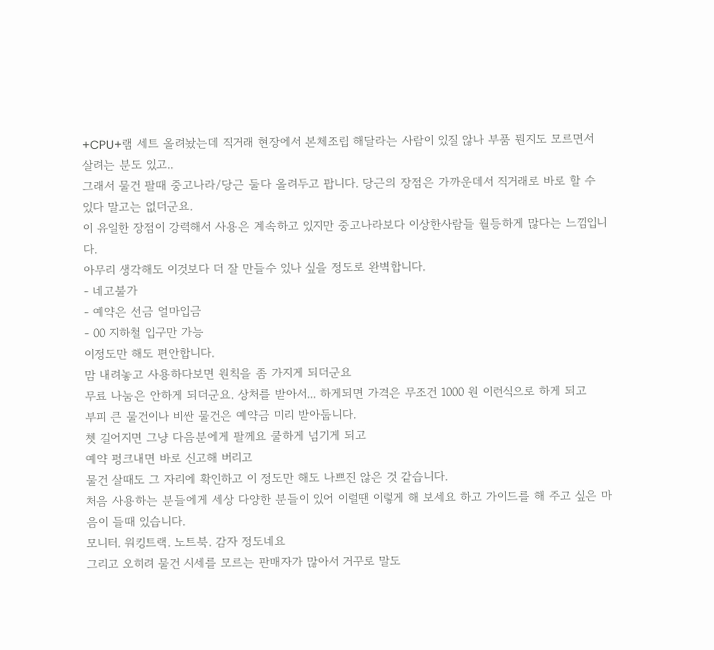+CPU+램 세트 올려놨는데 직거래 현장에서 본체조립 해달라는 사람이 있질 않나 부품 뭔지도 모르면서 살려는 분도 있고..
그래서 물건 팔때 중고나라/당근 둘다 올려두고 팝니다. 당근의 장점은 가까운데서 직거래로 바로 할 수 있다 말고는 없더군요.
이 유일한 장점이 강력해서 사용은 계속하고 있지만 중고나라보다 이상한사람들 월등하게 많다는 느낌입니다.
아무리 생각해도 이것보다 더 잘 만들수 있나 싶을 정도로 완벽합니다.
- 네고불가
- 예약은 선금 얼마입금
- 00 지하철 입구만 가능
이정도만 해도 편안합니다.
맘 내려놓고 사용하다보면 원칙을 좀 가지게 되더군요
무료 나눔은 안하게 되더군요. 상처를 받아서... 하게되면 가격은 무조건 1000 원 이런식으로 하게 되고
부피 큰 물건이나 비싼 물건은 예약금 미리 받아둡니다.
쳇 길어지면 그냥 다음분에게 팔께요 쿨하게 넘기게 되고
예약 펑크내면 바로 신고해 버리고
물건 살때도 그 자리에 확인하고 이 정도만 해도 나쁘진 않은 것 같습니다.
처음 사용하는 분들에게 세상 다양한 분들이 있어 이럴땐 이렇게 해 보세요 하고 가이드를 해 주고 싶은 마음이 들때 있습니다.
모니터. 워킹트랙. 노트북. 감자 정도네요
그리고 오히려 물건 시세를 모르는 판매자가 많아서 거꾸로 말도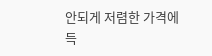안되게 저렴한 가격에 득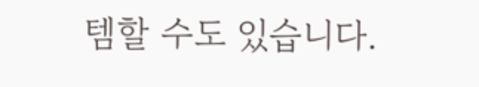템할 수도 있습니다.